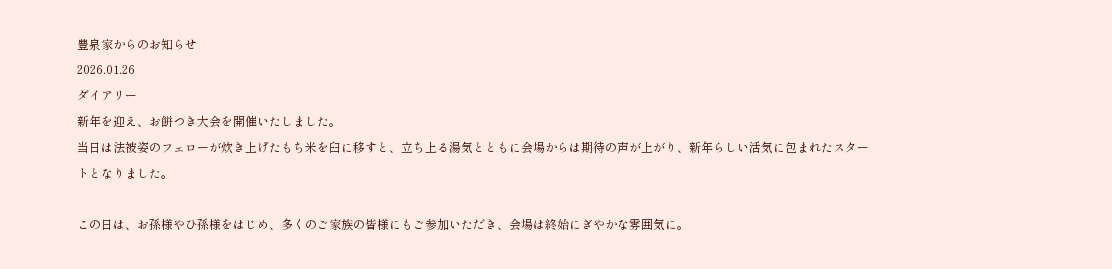豊泉家からのお知らせ
2026.01.26
ダイアリー
新年を迎え、お餅つき大会を開催いたしました。
当日は法被姿のフェローが炊き上げたもち米を臼に移すと、立ち上る湯気とともに会場からは期待の声が上がり、新年らしい活気に包まれたスタートとなりました。

この日は、お孫様やひ孫様をはじめ、多くのご家族の皆様にもご参加いただき、会場は終始にぎやかな雰囲気に。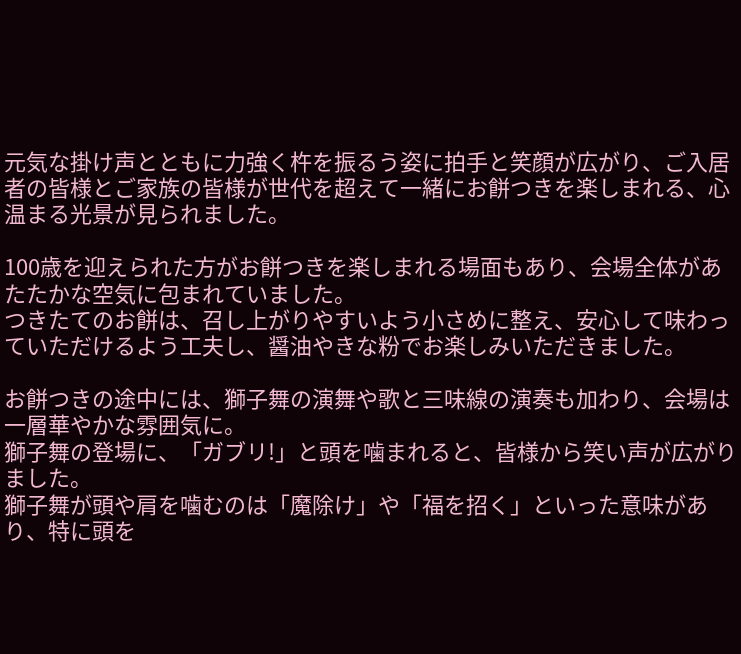元気な掛け声とともに力強く杵を振るう姿に拍手と笑顔が広がり、ご入居者の皆様とご家族の皆様が世代を超えて一緒にお餅つきを楽しまれる、心温まる光景が見られました。

100歳を迎えられた方がお餅つきを楽しまれる場面もあり、会場全体があたたかな空気に包まれていました。
つきたてのお餅は、召し上がりやすいよう小さめに整え、安心して味わっていただけるよう工夫し、醤油やきな粉でお楽しみいただきました。

お餅つきの途中には、獅子舞の演舞や歌と三味線の演奏も加わり、会場は一層華やかな雰囲気に。
獅子舞の登場に、「ガブリ!」と頭を噛まれると、皆様から笑い声が広がりました。
獅子舞が頭や肩を噛むのは「魔除け」や「福を招く」といった意味があり、特に頭を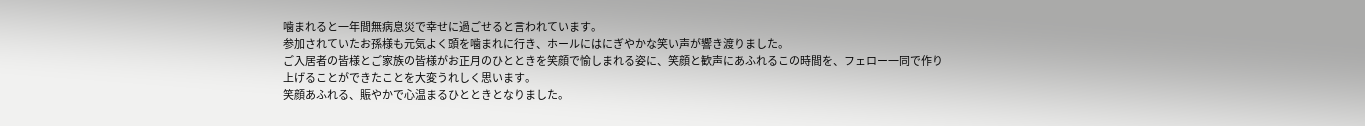噛まれると一年間無病息災で幸せに過ごせると言われています。
参加されていたお孫様も元気よく頭を噛まれに行き、ホールにはにぎやかな笑い声が響き渡りました。
ご入居者の皆様とご家族の皆様がお正月のひとときを笑顔で愉しまれる姿に、笑顔と歓声にあふれるこの時間を、フェロー一同で作り上げることができたことを大変うれしく思います。
笑顔あふれる、賑やかで心温まるひとときとなりました。